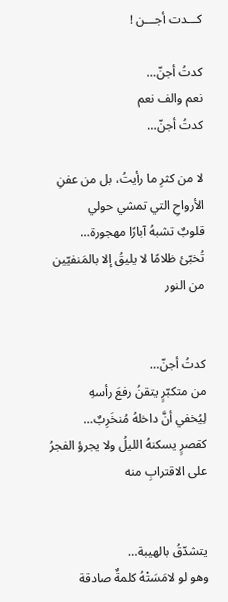كـــدت أجـــن !

كدتُ أجنّ…
نعم والف نعم
كدتُ أجنّ…

لا من كثرِ ما رأيتُ، بل من عفنِ الأرواحِ التي تمشي حولي
قلوبٌ تشبهُ آبارًا مهجورة…
تُخبّئ ظلامًا لا يليقُ إلا بالمَنفيّين من النور


كدتُ أجنّ…
من متكبّرٍ يتقنُ رفعَ رأسهِ
لِيُخفي أنَّ داخلهُ مُنخَرِبٌ…
كقصرٍ يسكنهُ الليلُ ولا يجرؤ الفجرُ على الاقترابِ منه


يتشدّقُ بالهيبة…
وهو لو لامَسَتْهُ كلمةٌ صادقة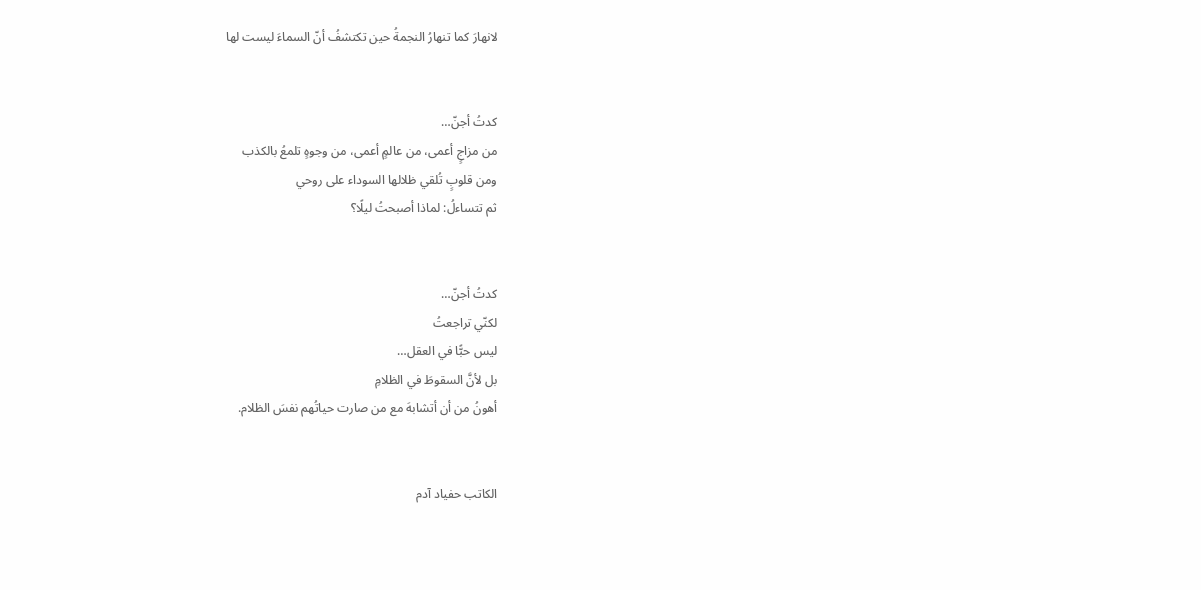لانهارَ كما تنهارُ النجمةُ حين تكتشفُ أنّ السماءَ ليست لها


كدتُ أجنّ…
من مزاجٍ أعمى، من عالمٍ أعمى، من وجوهٍ تلمعُ بالكذب
ومن قلوبٍ تُلقي ظلالها السوداء على روحي
ثم تتساءلُ: لماذا أصبحتُ ليلًا؟


كدتُ أجنّ…
لكنّي تراجعتُ
ليس حبًّا في العقل…
بل لأنَّ السقوطَ في الظلامِ
أهونُ من أن أتشابهَ مع من صارت حياتُهم نفسَ الظلام.


الكاتب حفياد آدم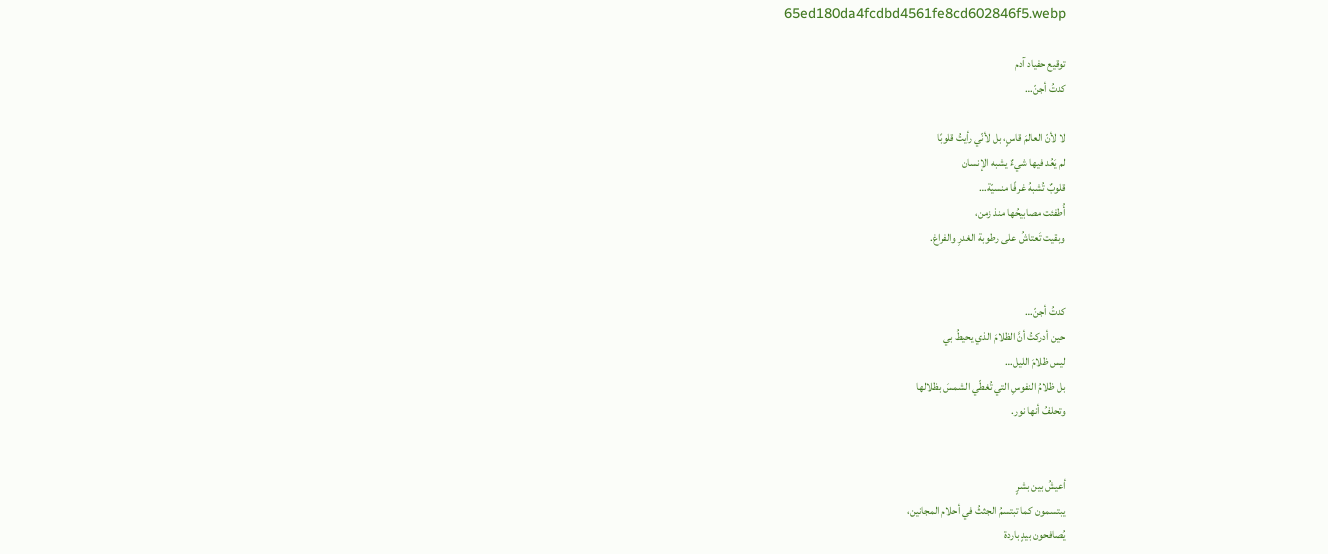65ed180da4fcdbd4561fe8cd602846f5.webp

توقيع حفياد آدم
كدتُ أجنّ…

لا لأنّ العالمَ قاسٍ، بل لأنّي رأيتُ قلوبًا
لم يَعُد فيها شيءٌ يشبه الإنسان
قلوبٌ تُشبهُ غرفًا منسيّة…
أُطفئت مصابيحُها منذ زمن،
وبقيت تَعتاشُ على رطوبة الغدرِ والفراغ.


كدتُ أجنّ…
حين أدركتُ أنَّ الظلامَ الذي يحيطُ بي
ليس ظلامَ الليل…
بل ظلامُ النفوسِ التي تُغطّي الشمسَ بظلالها
وتحلفُ أنها نور.


أعيشُ بين بشرٍ
يبتسمون كما تبتسمُ الجثثُ في أحلام المجانين،
يُصافحون بيدٍ باردة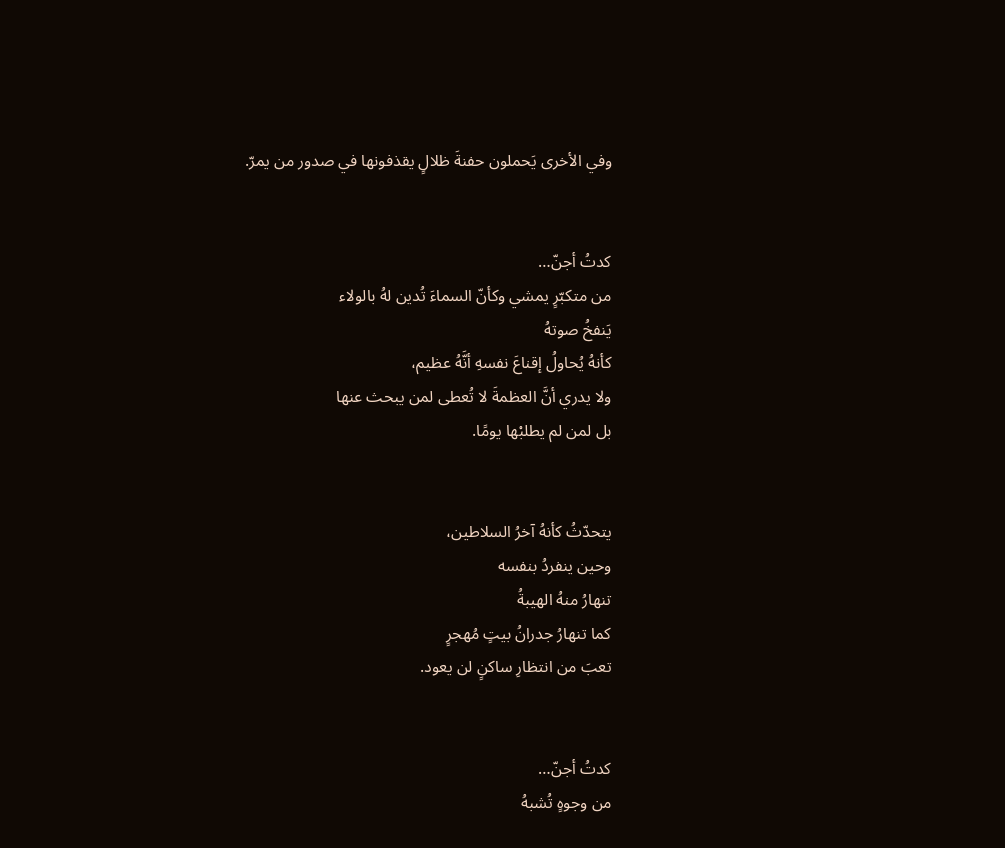وفي الأخرى يَحملون حفنةَ ظلالٍ يقذفونها في صدور من يمرّ.


كدتُ أجنّ…
من متكبّرٍ يمشي وكأنّ السماءَ تُدين لهُ بالولاء
يَنفخُ صوتهُ
كأنهُ يُحاولُ إقناعَ نفسهِ أنَّهُ عظيم،
ولا يدري أنَّ العظمةَ لا تُعطى لمن يبحث عنها
بل لمن لم يطلبْها يومًا.


يتحدّثُ كأنهُ آخرُ السلاطين،
وحين ينفردُ بنفسه
تنهارُ منهُ الهيبةُ
كما تنهارُ جدرانُ بيتٍ مُهجرٍ
تعبَ من انتظارِ ساكنٍ لن يعود.


كدتُ أجنّ…
من وجوهٍ تُشبهُ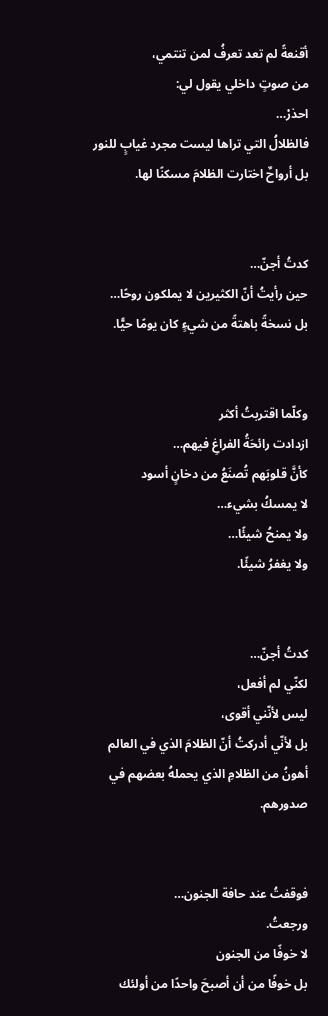أقنعةً لم تعد تعرفُ لمن تنتمي،
من صوتٍ داخلي يقول لي:
احذرْ…
فالظلالُ التي تراها ليست مجرد غيابٍ للنور
بل أرواحٌ اختارت الظلامَ مسكنًا لها.


كدتُ أجنّ…
حين رأيتُ أنّ الكثيرين لا يملكون روحًا…
بل نسخةً باهتةً من شيءٍ كان يومًا حيًّا.


وكلّما اقتربتُ أكثر
ازدادت رائحَةُ الفراغِ فيهم…
كأنَّ قلوبَهم تُصنَعُ من دخانٍ أسود
لا يمسكُ بشيء…
ولا يمنحُ شيئًا…
ولا يغفرُ شيئًا.


كدتُ أجنّ…
لكنّي لم أفعل،
ليس لأنّني أقوى،
بل لأنّي أدركتُ أنّ الظلامَ الذي في العالم
أهونُ من الظلامِ الذي يحملهُ بعضهم في صدورهم.


فوقفتُ عند حافة الجنون…
ورجعتُ.
لا خوفًا من الجنون
بل خوفًا من أن أصبحَ واحدًا من أولئك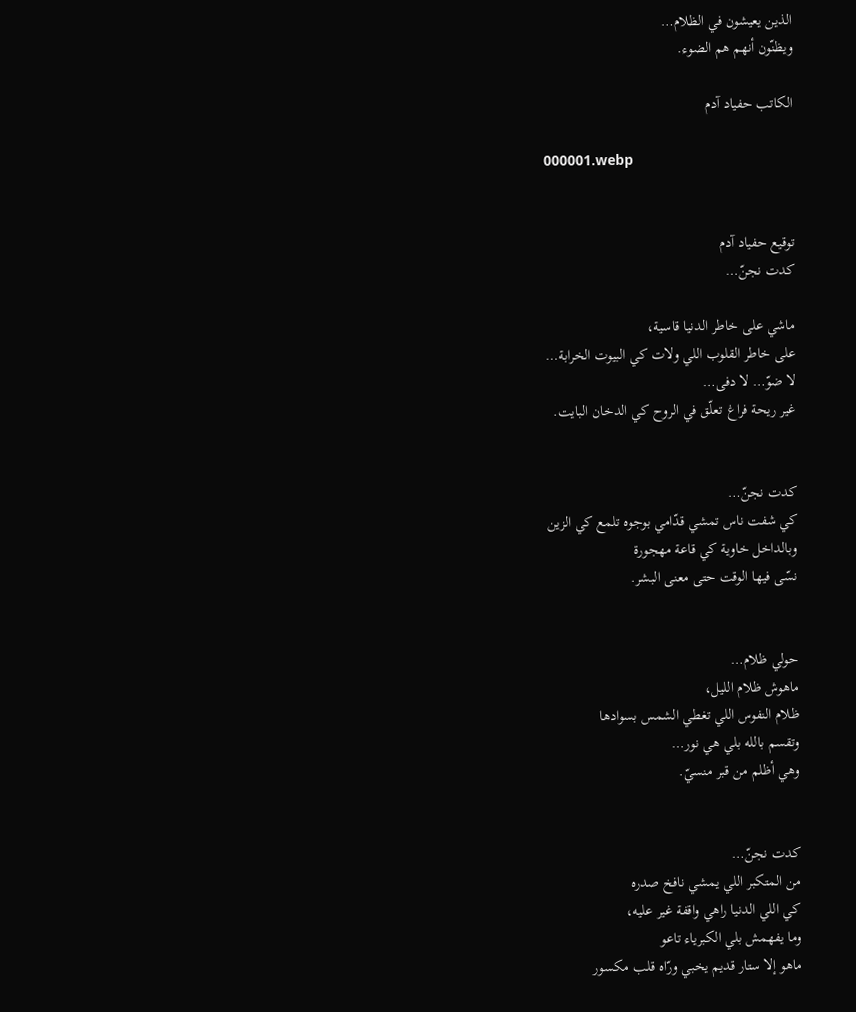الذين يعيشون في الظلام…
ويظنّون أنهم هم الضوء.

الكاتب حفياد آدم

000001.webp


توقيع حفياد آدم
كدت نجنّ…

ماشي على خاطر الدنيا قاسية،
على خاطر القلوب اللي ولات كي البيوت الخرابة…
لا ضوّ… لا دفى…
غير ريحة فراغ تعلّق في الروح كي الدخان البايت.


كدت نجنّ…
كي شفت ناس تمشي قدّامي بوجوه تلمع كي الزين
وبالداخل خاوية كي قاعة مهجورة
نسّى فيها الوقت حتى معنى البشر.


حولي ظلام…
ماهوش ظلام الليل،
ظلام النفوس اللي تغطي الشمس بسوادها
وتقسم بالله بلي هي نور…
وهي أظلم من قبر منسيّ.


كدت نجنّ…
من المتكبر اللي يمشي نافخ صدره
كي اللي الدنيا راهي واقفة غير عليه،
وما يفهمش بلي الكبرياء تاعو
ماهو إلا ستار قديم يخبي ورّاه قلب مكسور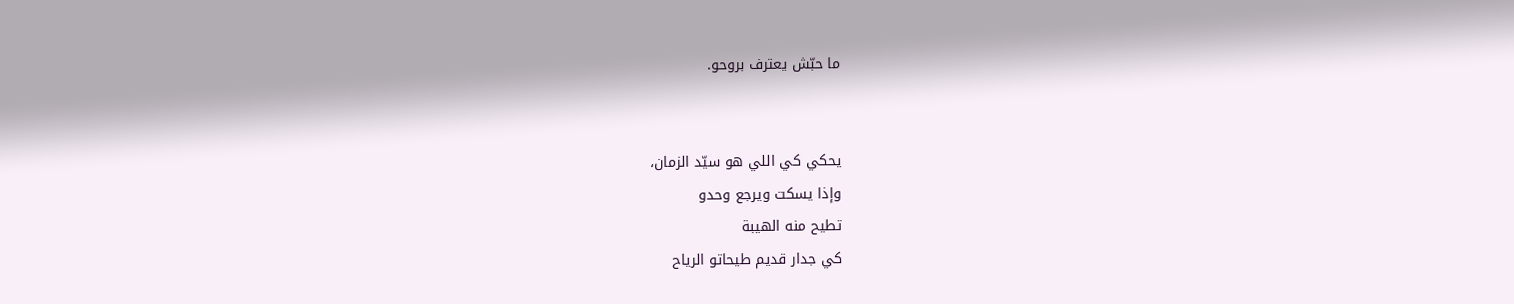ما حبّش يعترف بروحو.


يحكي كي اللي هو سيّد الزمان،
وإذا يسكت ويرجع وحدو
تطيح منه الهيبة
كي جدار قديم طيحاتو الرياح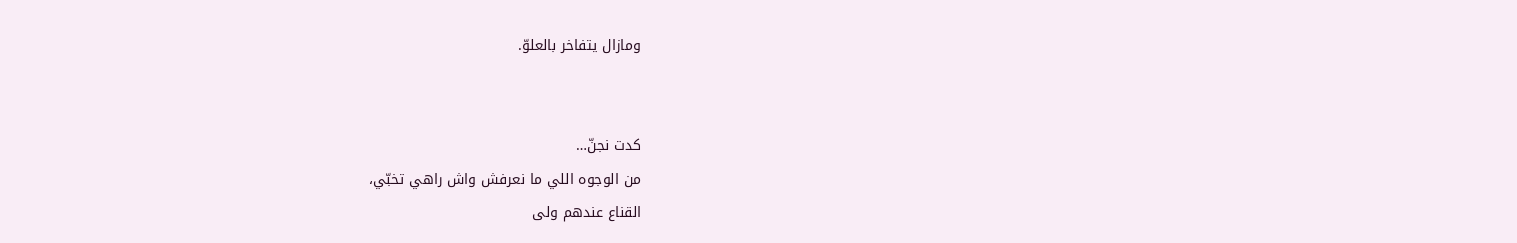ومازال يتفاخر بالعلوّ.


كدت نجنّ…
من الوجوه اللي ما نعرفش واش راهي تخبّي،
القناع عندهم ولى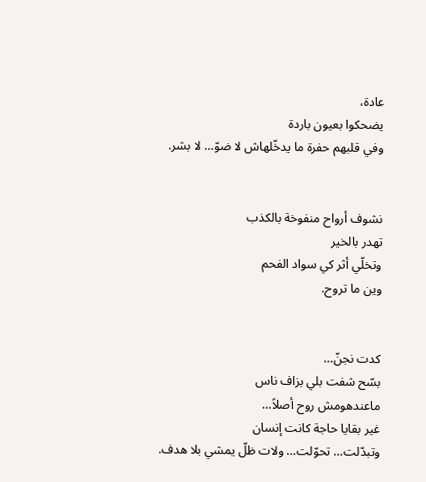عادة،
يضحكوا بعيون باردة
وفي قلبهم حفرة ما يدخّلهاش لا ضوّ… لا بشر.


نشوف أرواح منفوخة بالكذب
تهدر بالخير
وتخلّي أثر كي سواد الفحم
وين ما تروح.


كدت نجنّ…
بسّح شفت بلي بزاف ناس
ماعندهومش روح أصلاً…
غير بقايا حاجة كانت إنسان
وتبدّلت… تحوّلت… ولات ظلّ يمشي بلا هدف.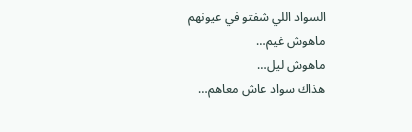السواد اللي شفتو في عيونهم
ماهوش غيم…
ماهوش ليل…
هذاك سواد عاش معاهم…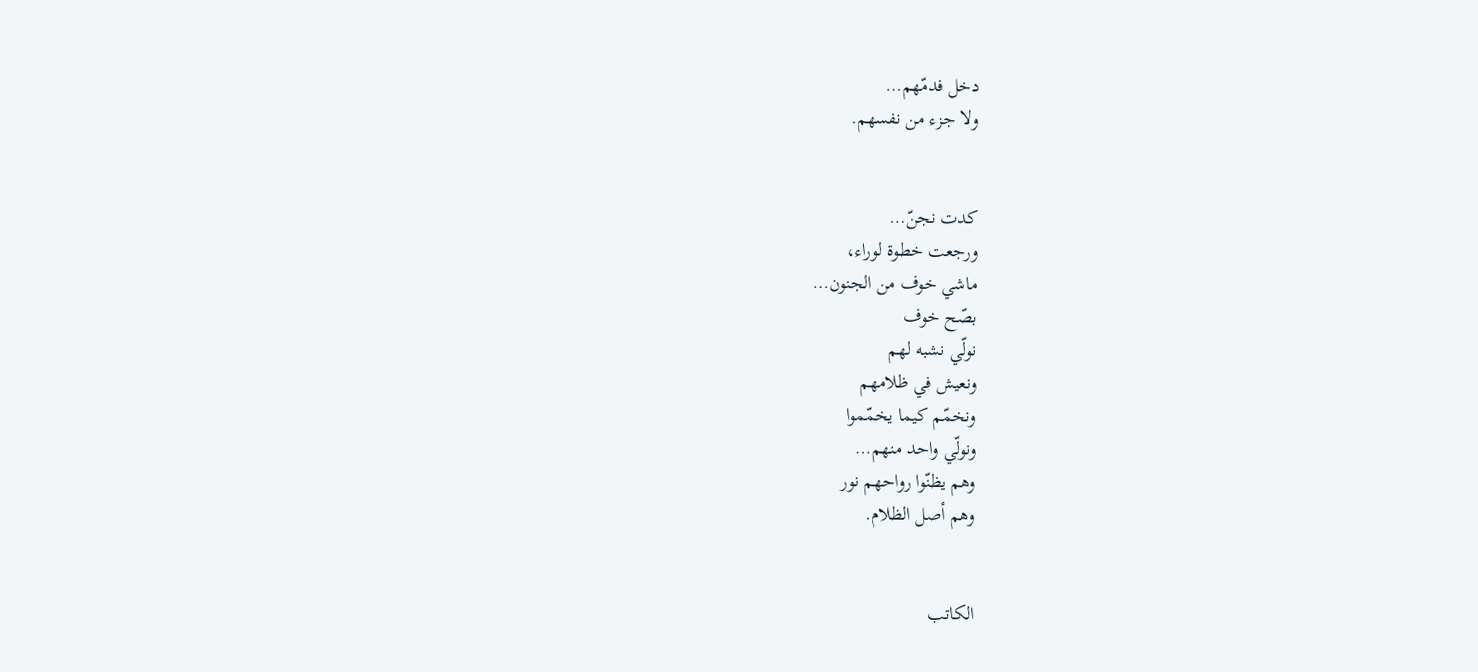دخل فدمّهم…
ولا جزء من نفسهم.


كدت نجنّ…
ورجعت خطوة لوراء،
ماشي خوف من الجنون…
بصّح خوف
نولّي نشبه لهم
ونعيش في ظلامهم
ونخمّم كيما يخمّموا
ونولّي واحد منهم…
وهم يظنّوا رواحهم نور
وهم أصل الظلام.


الكاتب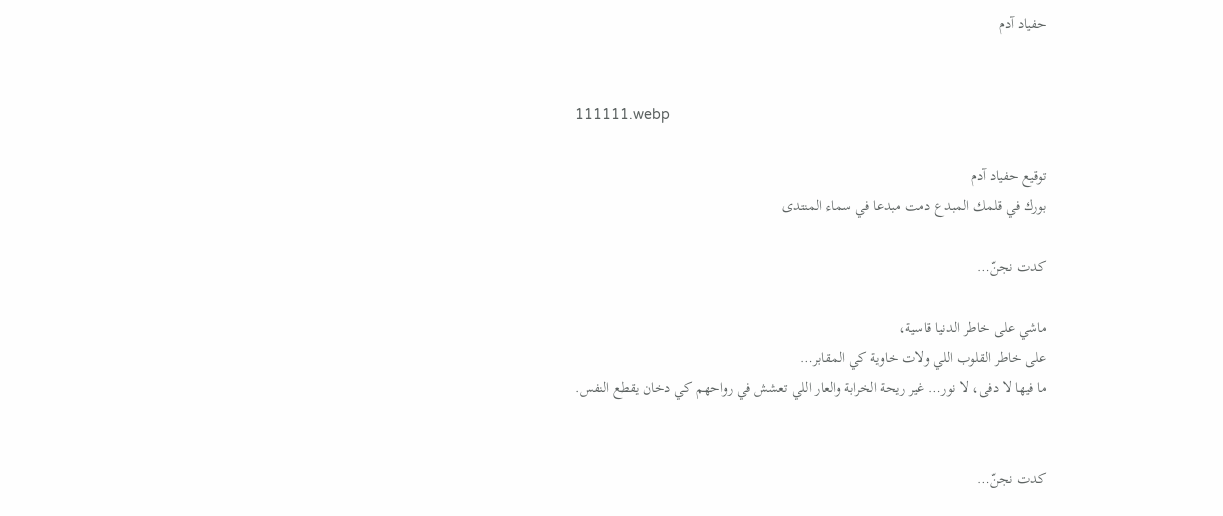حفياد آدم


111111.webp

توقيع حفياد آدم
بورك في قلمك المبدع دمت مبدعا في سماء المنتدى

كدت نجنّ…

ماشي على خاطر الدنيا قاسية،
على خاطر القلوب اللي ولات خاوية كي المقابر…
ما فيها لا دفى، لا نور… غير ريحة الخرابة والعار اللي تعشش في رواحهم كي دخان يقطع النفس.


كدت نجنّ…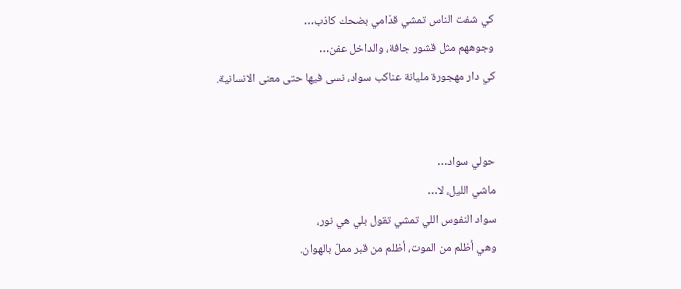كي شفت الناس تمشي قدّامي بضحك كاذب…
وجوههم مثل قشور جافة، والداخل عفن…
كي دار مهجورة مليانة عناكب سواد، نسى فيها حتى معنى الانسانية.


حولي سواد…
ماشي الليل، لا…
سواد النفوس اللي تمشي تقول بلي هي نور،
وهي أظلم من الموت، أظلم من قبر مملّ بالهوان.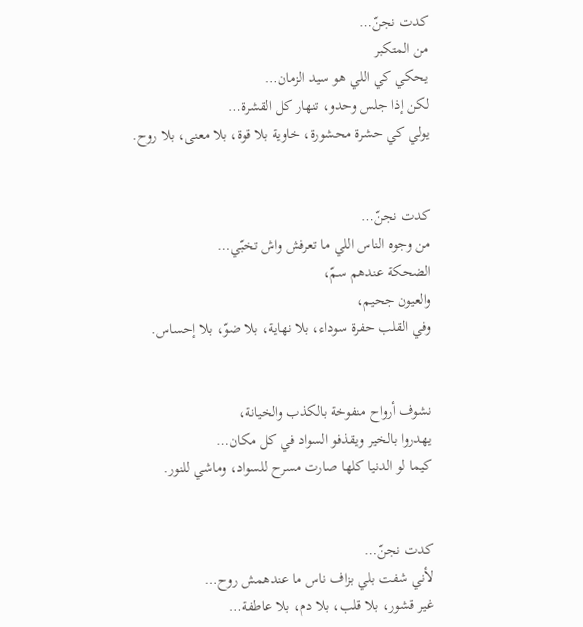كدت نجنّ…
من المتكبر
يحكي كي اللي هو سيد الزمان…
لكن إذا جلس وحدو، تنهار كل القشرة…
يولي كي حشرة محشورة، خاوية بلا قوة، بلا معنى، بلا روح.


كدت نجنّ…
من وجوه الناس اللي ما تعرفش واش تخبّي…
الضحكة عندهم سمّ،
والعيون جحيم،
وفي القلب حفرة سوداء، بلا نهاية، بلا ضوّ، بلا إحساس.


نشوف أرواح منفوخة بالكذب والخيانة،
يهدروا بالخير ويقذفو السواد في كل مكان…
كيما لو الدنيا كلها صارت مسرح للسواد، وماشي للنور.


كدت نجنّ…
لأني شفت بلي بزاف ناس ما عندهمش روح…
غير قشور، بلا قلب، بلا دم، بلا عاطفة…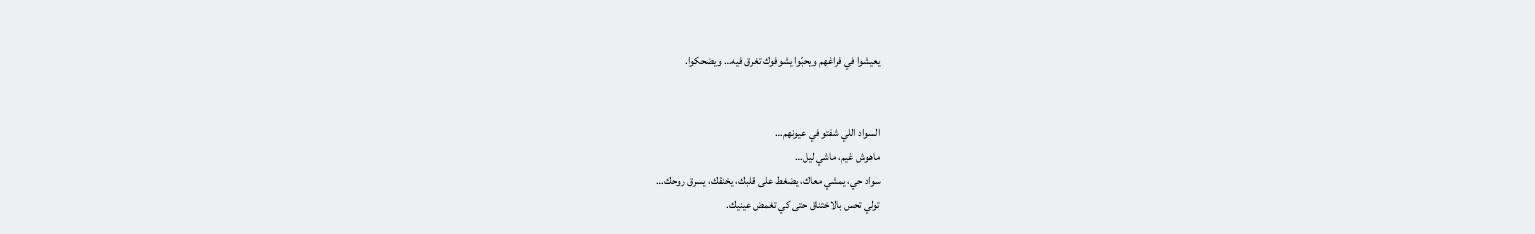يعيشوا في فراغهم ويحبّوا يشوفوك تغرق فيه… ويضحكوا.


السواد اللي شفتو في عيونهم…
ماهوش غيم، ماشي ليل…
سواد حي، يمشي معاك، يضغط على قلبك، يخنقك، يسرق روحك…
تولي تحس بالاختناق حتى كي تغمض عينيك.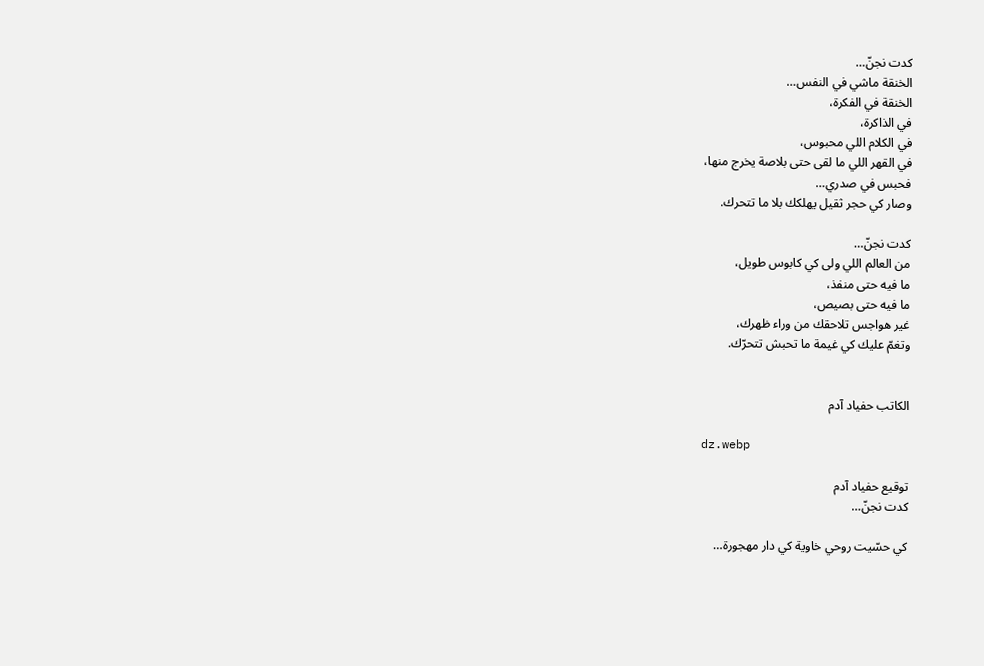كدت نجنّ…
الخنقة ماشي في النفس…
الخنقة في الفكرة،
في الذاكرة،
في الكلام اللي محبوس،
في القهر اللي ما لقى حتى بلاصة يخرج منها،
فحبس في صدري…
وصار كي حجر ثقيل يهلكك بلا ما تتحرك.

كدت نجنّ…
من العالم اللي ولى كي كابوس طويل،
ما فيه حتى منفذ،
ما فيه حتى بصيص،
غير هواجس تلاحقك من وراء ظهرك،
وتغمّ عليك كي غيمة ما تحبش تتحرّك.


الكاتب حفياد آدم

dz.webp

توقيع حفياد آدم
كدت نجنّ…

كي حسّيت روحي خاوية كي دار مهجورة…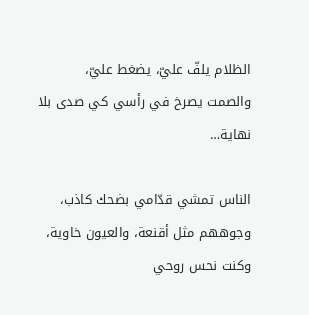الظلام يلفّ عليّ، يضغط عليّ،
والصمت يصرخ في رأسي كي صدى بلا نهاية…

الناس تمشي قدّامي بضحك كاذب،
وجوههم مثل أقنعة، والعيون خاوية،
وكنت نحس روحي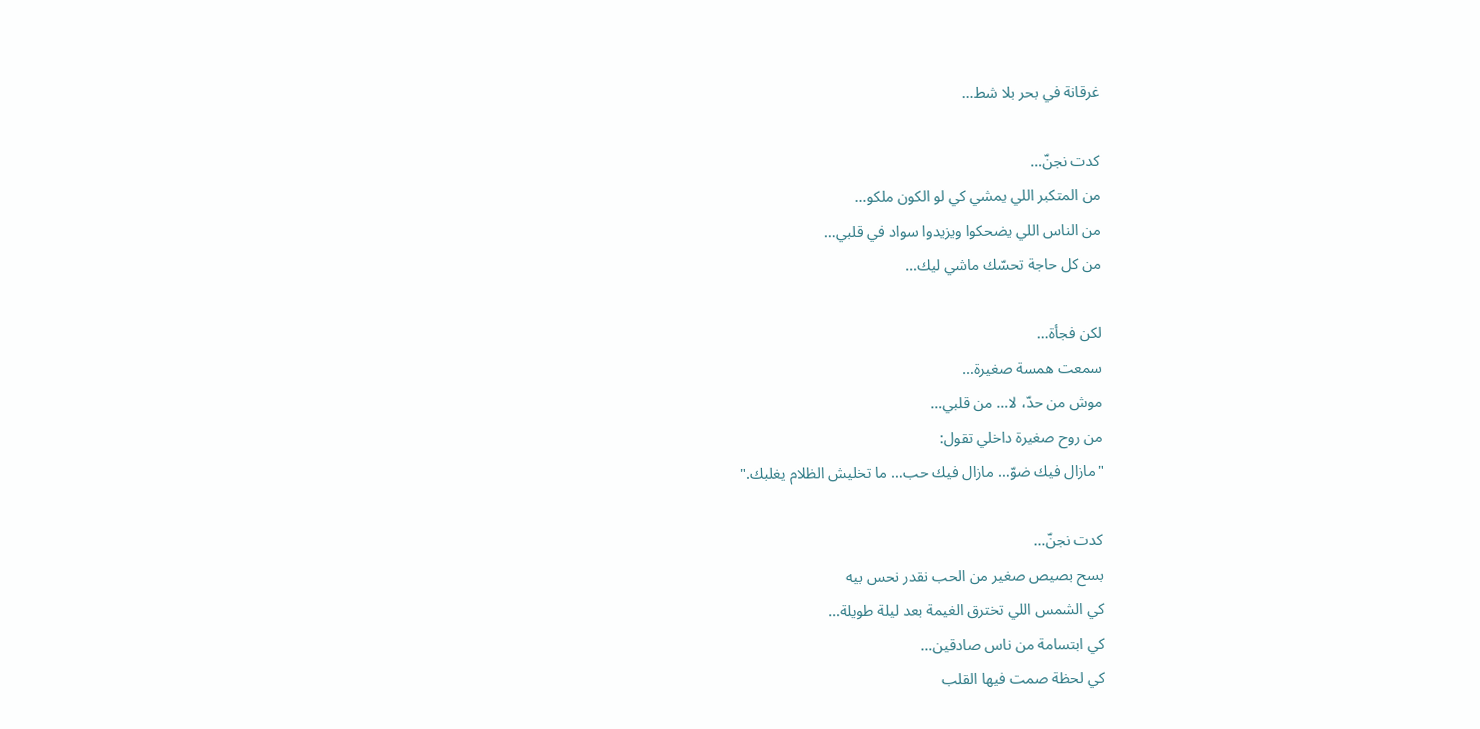غرقانة في بحر بلا شط…

كدت نجنّ…
من المتكبر اللي يمشي كي لو الكون ملكو…
من الناس اللي يضحكوا ويزيدوا سواد في قلبي…
من كل حاجة تحسّك ماشي ليك…

لكن فجأة…
سمعت همسة صغيرة…
موش من حدّ، لا… من قلبي…
من روح صغيرة داخلي تقول:
"مازال فيك ضوّ… مازال فيك حب… ما تخليش الظلام يغلبك."

كدت نجنّ…
بسح بصيص صغير من الحب نقدر نحس بيه
كي الشمس اللي تخترق الغيمة بعد ليلة طويلة…
كي ابتسامة من ناس صادقين…
كي لحظة صمت فيها القلب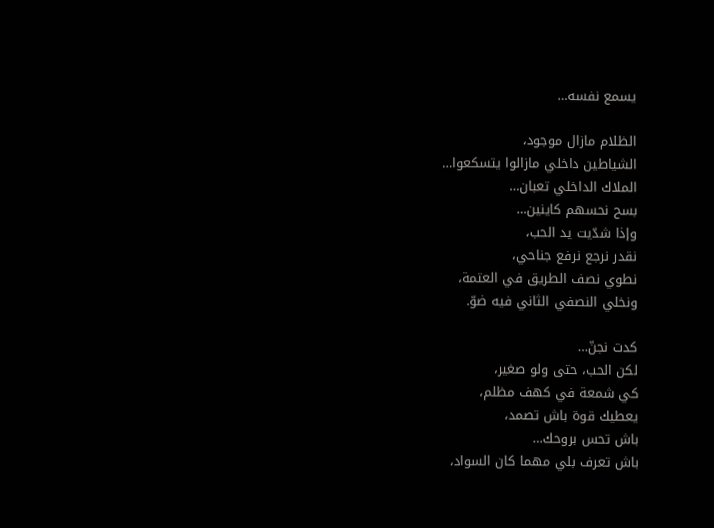يسمع نفسه…

الظلام مازال موجود،
الشياطين داخلي مازالوا يتسكعوا…
الملاك الداخلي تعبان…
بسح نحسهم كاينين…
وإذا شدّيت يد الحب،
نقدر نرجع نرفع جناحي،
نطوي نصف الطريق في العتمة،
ونخلي النصفي الثاني فيه ضوّ.

كدت نجنّ…
لكن الحب، حتى ولو صغير،
كي شمعة في كهف مظلم،
يعطيك قوة باش تصمد،
باش تحس بروحك…
باش تعرف بلي مهما كان السواد،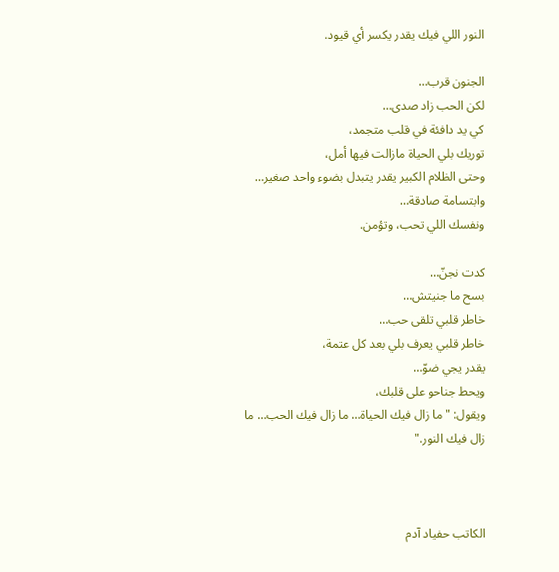النور اللي فيك يقدر يكسر أي قيود.

الجنون قرب…
لكن الحب زاد صدى…
كي يد دافئة في قلب متجمد،
توريك بلي الحياة مازالت فيها أمل،
وحتى الظلام الكبير يقدر يتبدل بضوء واحد صغير…
وابتسامة صادقة…
ونفسك اللي تحب، وتؤمن.

كدت نجنّ…
بسح ما جنيتش…
خاطر قلبي تلقى حب…
خاطر قلبي يعرف بلي بعد كل عتمة،
يقدر يجي ضوّ…
ويحط جناحو على قلبك،
ويقول: "ما زال فيك الحياة… ما زال فيك الحب… ما زال فيك النور."



الكاتب حفياد آدم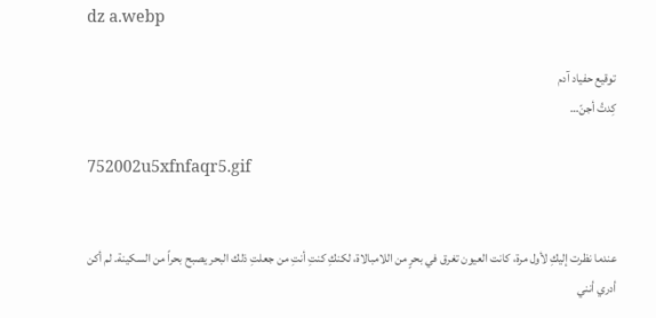dz a.webp

توقيع حفياد آدم
كِدتُ أجنّ…

752002u5xfnfaqr5.gif


عندما نظرت إليكِ لأول مرة، كانت العيون تغرق في بحرٍ من اللامبالاة، لكنكِ كنتِ أنتِ من جعلتِ ذلك البحر يصبح بحراً من السكينة. لم أكن أدري أنني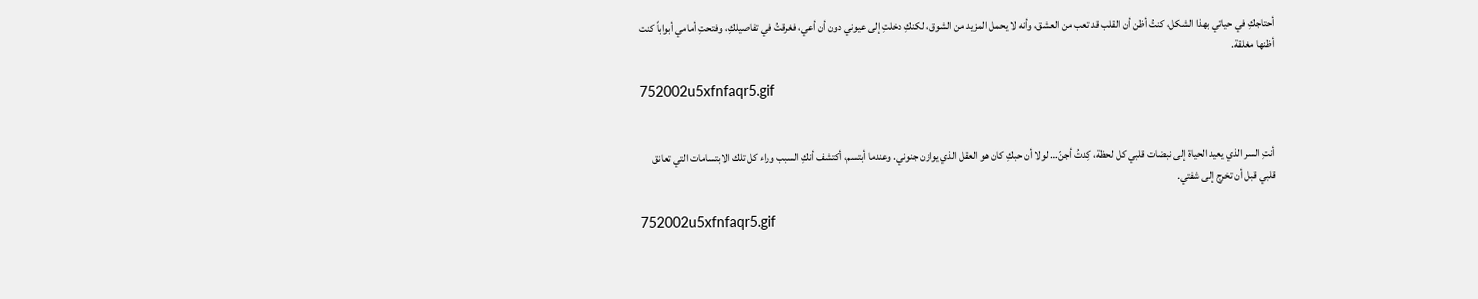أحتاجكِ في حياتي بهذا الشكل، كنتُ أظن أن القلب قد تعب من العشق، وأنه لا يحمل المزيد من الشوق، لكنكِ دخلتِ إلى عيوني دون أن أعي، فغرقتُ في تفاصيلكِ، وفتحتِ أمامي أبواباً كنت أظنها مغلقة.

752002u5xfnfaqr5.gif


أنتِ السر الذي يعيد الحياة إلى نبضات قلبي كل لحظة، كِدتُ أجنّ… لولا أن حبكِ كان هو العقل الذي يوازن جنوني. وعندما أبتسم، أكتشف أنكِ السبب وراء كل تلك الابتسامات التي تعانق قلبي قبل أن تخرج إلى شفتي.

752002u5xfnfaqr5.gif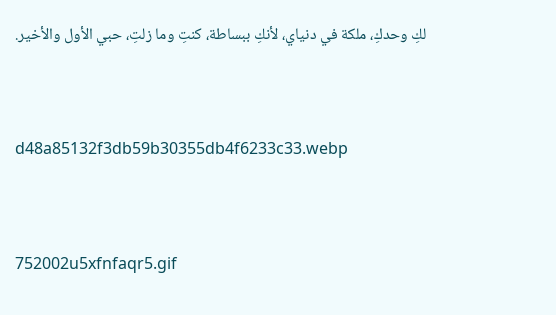لكِ وحدكِ، ملكة في دنياي، لأنكِ ببساطة، كنتِ وما زلتِ، حبي الأول والأخير.


d48a85132f3db59b30355db4f6233c33.webp


752002u5xfnfaqr5.gif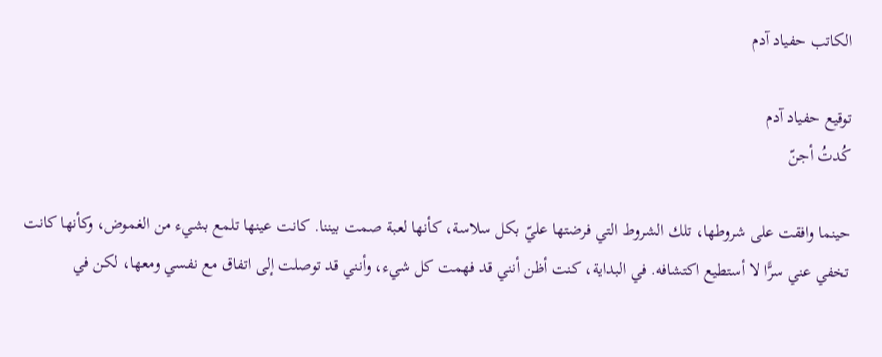الكاتب حفياد آدم

توقيع حفياد آدم
كُدتُ أجنّ

حينما وافقت على شروطها، تلك الشروط التي فرضتها عليّ بكل سلاسة، كأنها لعبة صمت بيننا. كانت عينها تلمع بشيء من الغموض، وكأنها كانت تخفي عني سرًّا لا أستطيع اكتشافه. في البداية، كنت أظن أنني قد فهمت كل شيء، وأنني قد توصلت إلى اتفاق مع نفسي ومعها، لكن في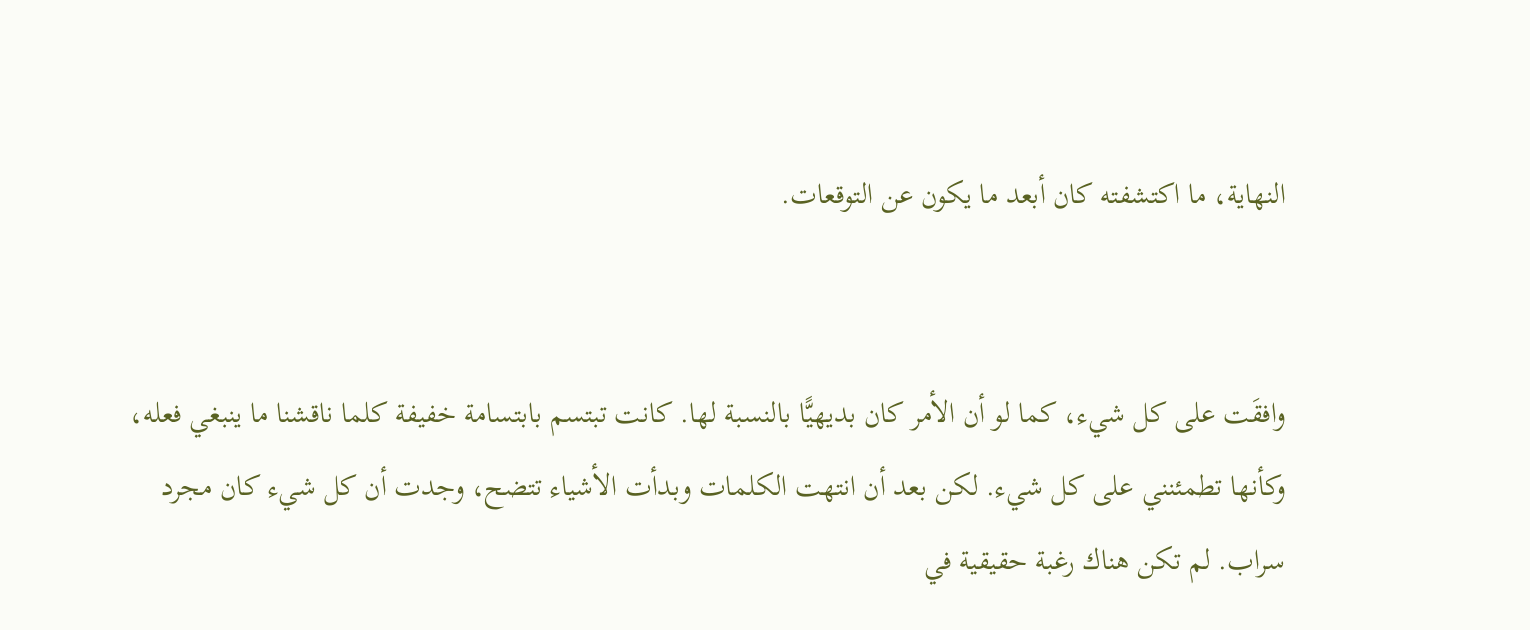النهاية، ما اكتشفته كان أبعد ما يكون عن التوقعات.


وافقَت على كل شيء، كما لو أن الأمر كان بديهيًّا بالنسبة لها. كانت تبتسم بابتسامة خفيفة كلما ناقشنا ما ينبغي فعله، وكأنها تطمئنني على كل شيء. لكن بعد أن انتهت الكلمات وبدأت الأشياء تتضح، وجدت أن كل شيء كان مجرد سراب. لم تكن هناك رغبة حقيقية في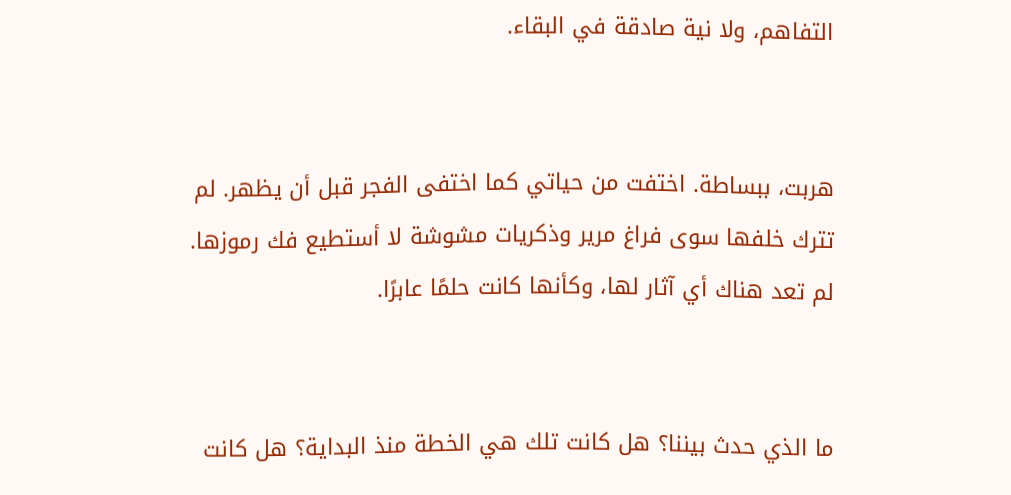التفاهم، ولا نية صادقة في البقاء.


هربت، ببساطة. اختفت من حياتي كما اختفى الفجر قبل أن يظهر. لم تترك خلفها سوى فراغ مرير وذكريات مشوشة لا أستطيع فك رموزها. لم تعد هناك أي آثار لها، وكأنها كانت حلمًا عابرًا.


ما الذي حدث بيننا؟ هل كانت تلك هي الخطة منذ البداية؟ هل كانت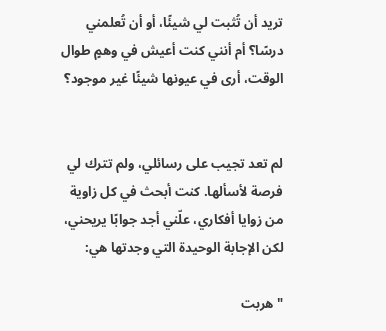تريد أن تُثبت لي شيئًا، أو أن تُعلمني درسًا؟ أم أنني كنت أعيش في وهمٍ طوال الوقت، أرى في عيونها شيئًا غير موجود؟


لم تعد تجيب على رسائلي، ولم تترك لي فرصة لأسألها. كنت أبحث في كل زاوية من زوايا أفكاري، علّني أجد جوابًا يريحني، لكن الإجابة الوحيدة التي وجدتها هي:

"هربت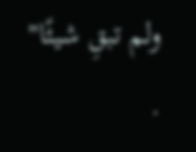ولم تبقِ شيئًا"
.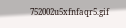752002u5xfnfaqr5.gif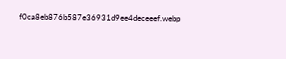f0ca8eb876b587e36931d9ee4deceeef.webp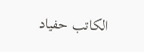الكاتب حفياد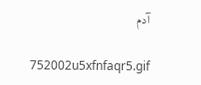آدم

752002u5xfnfaqr5.gif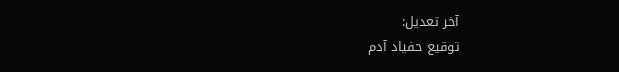آخر تعديل:
توقيع حفياد آدم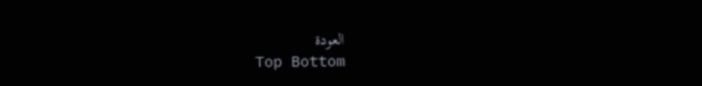العودة
Top Bottom